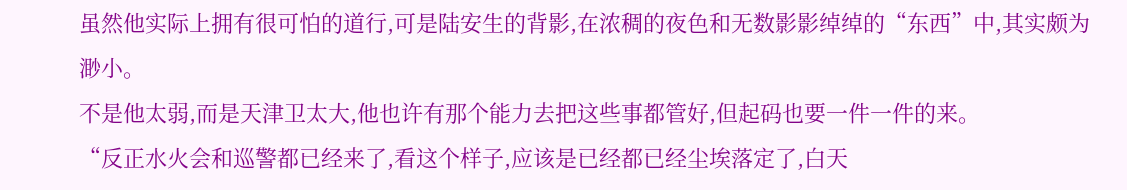虽然他实际上拥有很可怕的道行,可是陆安生的背影,在浓稠的夜色和无数影影绰绰的“东西”中,其实颇为渺小。
不是他太弱,而是天津卫太大,他也许有那个能力去把这些事都管好,但起码也要一件一件的来。
“反正水火会和巡警都已经来了,看这个样子,应该是已经都已经尘埃落定了,白天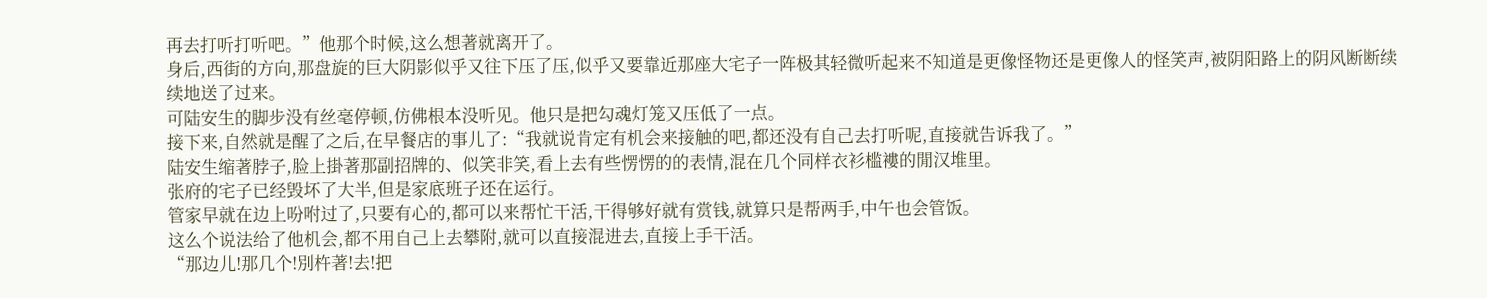再去打听打听吧。”他那个时候,这么想著就离开了。
身后,西街的方向,那盘旋的巨大阴影似乎又往下压了压,似乎又要靠近那座大宅子一阵极其轻微听起来不知道是更像怪物还是更像人的怪笑声,被阴阳路上的阴风断断续续地送了过来。
可陆安生的脚步没有丝毫停顿,仿佛根本没听见。他只是把勾魂灯笼又压低了一点。
接下来,自然就是醒了之后,在早餐店的事儿了:“我就说肯定有机会来接触的吧,都还没有自己去打听呢,直接就告诉我了。”
陆安生缩著脖子,脸上掛著那副招牌的、似笑非笑,看上去有些愣愣的的表情,混在几个同样衣衫槛褸的閒汉堆里。
张府的宅子已经毁坏了大半,但是家底班子还在运行。
管家早就在边上吩咐过了,只要有心的,都可以来帮忙干活,干得够好就有赏钱,就算只是帮两手,中午也会管饭。
这么个说法给了他机会,都不用自己上去攀附,就可以直接混进去,直接上手干活。
“那边儿!那几个!別杵著!去!把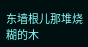东墙根儿那堆烧糊的木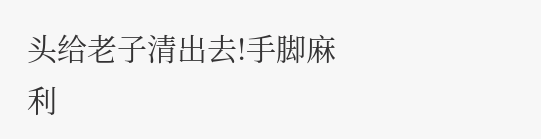头给老子清出去!手脚麻利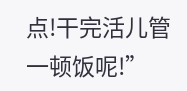点!干完活儿管一顿饭呢!”